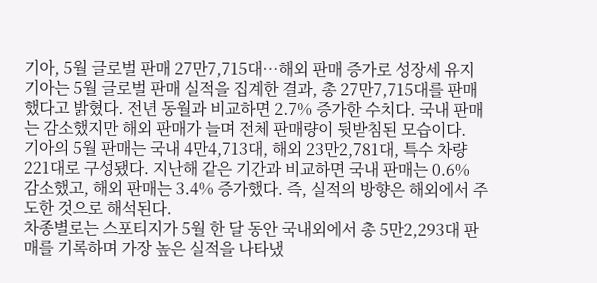기아, 5월 글로벌 판매 27만7,715대…해외 판매 증가로 성장세 유지
기아는 5월 글로벌 판매 실적을 집계한 결과, 총 27만7,715대를 판매했다고 밝혔다. 전년 동월과 비교하면 2.7% 증가한 수치다. 국내 판매는 감소했지만 해외 판매가 늘며 전체 판매량이 뒷받침된 모습이다.
기아의 5월 판매는 국내 4만4,713대, 해외 23만2,781대, 특수 차량 221대로 구성됐다. 지난해 같은 기간과 비교하면 국내 판매는 0.6% 감소했고, 해외 판매는 3.4% 증가했다. 즉, 실적의 방향은 해외에서 주도한 것으로 해석된다.
차종별로는 스포티지가 5월 한 달 동안 국내외에서 총 5만2,293대 판매를 기록하며 가장 높은 실적을 나타냈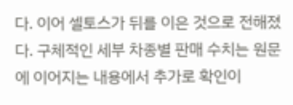다. 이어 셀토스가 뒤를 이은 것으로 전해졌다. 구체적인 세부 차종별 판매 수치는 원문에 이어지는 내용에서 추가로 확인이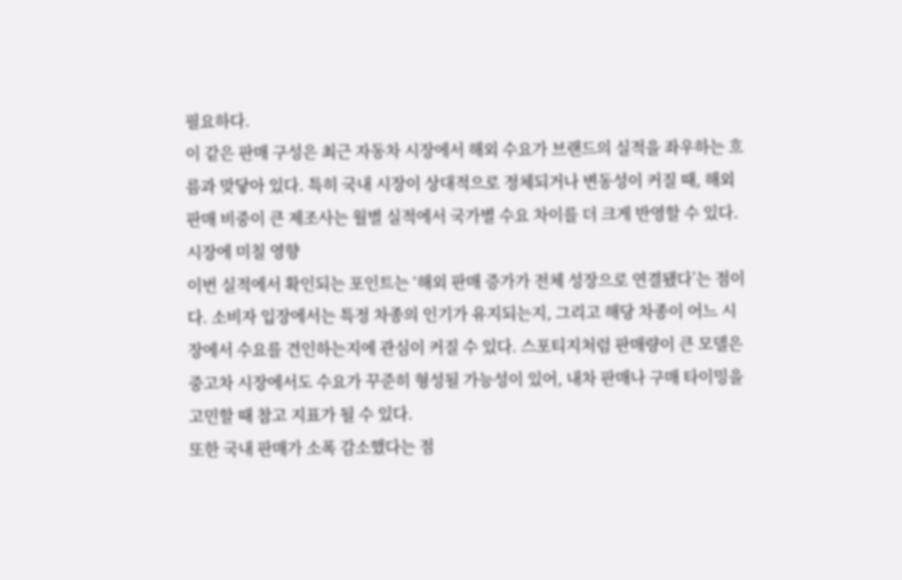필요하다.
이 같은 판매 구성은 최근 자동차 시장에서 해외 수요가 브랜드의 실적을 좌우하는 흐름과 맞닿아 있다. 특히 국내 시장이 상대적으로 정체되거나 변동성이 커질 때, 해외 판매 비중이 큰 제조사는 월별 실적에서 국가별 수요 차이를 더 크게 반영할 수 있다.
시장에 미칠 영향
이번 실적에서 확인되는 포인트는 ‘해외 판매 증가가 전체 성장으로 연결됐다’는 점이다. 소비자 입장에서는 특정 차종의 인기가 유지되는지, 그리고 해당 차종이 어느 시장에서 수요를 견인하는지에 관심이 커질 수 있다. 스포티지처럼 판매량이 큰 모델은 중고차 시장에서도 수요가 꾸준히 형성될 가능성이 있어, 내차 판매나 구매 타이밍을 고민할 때 참고 지표가 될 수 있다.
또한 국내 판매가 소폭 감소했다는 점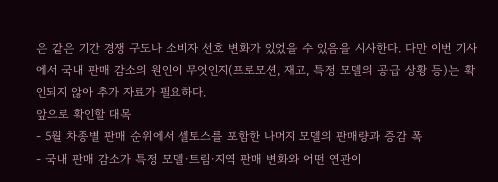은 같은 기간 경쟁 구도나 소비자 선호 변화가 있었을 수 있음을 시사한다. 다만 이번 기사에서 국내 판매 감소의 원인이 무엇인지(프로모션, 재고, 특정 모델의 공급 상황 등)는 확인되지 않아 추가 자료가 필요하다.
앞으로 확인할 대목
- 5월 차종별 판매 순위에서 셀토스를 포함한 나머지 모델의 판매량과 증감 폭
- 국내 판매 감소가 특정 모델·트림·지역 판매 변화와 어떤 연관이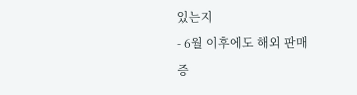있는지
- 6월 이후에도 해외 판매 증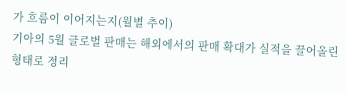가 흐름이 이어지는지(월별 추이)
기아의 5월 글로벌 판매는 해외에서의 판매 확대가 실적을 끌어올린 형태로 정리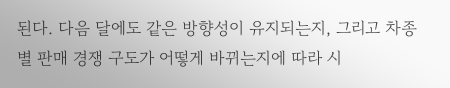된다. 다음 달에도 같은 방향성이 유지되는지, 그리고 차종별 판매 경쟁 구도가 어떻게 바뀌는지에 따라 시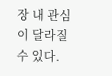장 내 관심이 달라질 수 있다.